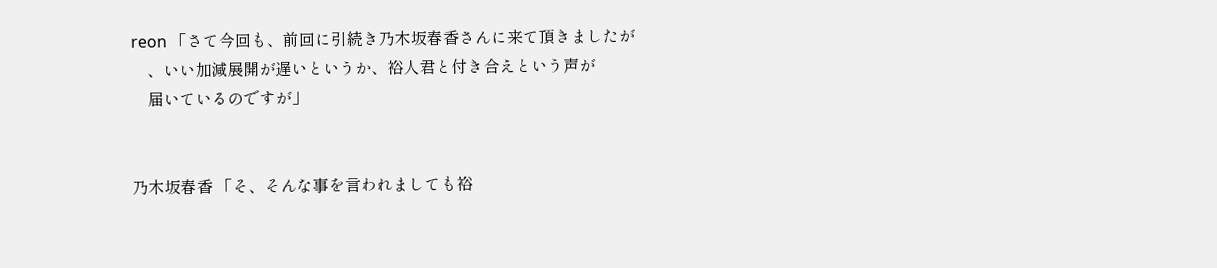reon 「さて今回も、前回に引続き乃木坂春香さんに来て頂きましたが
    、いい加減展開が遅いというか、裕人君と付き合えという声が
    届いているのですが」


乃木坂春香 「そ、そんな事を言われましても裕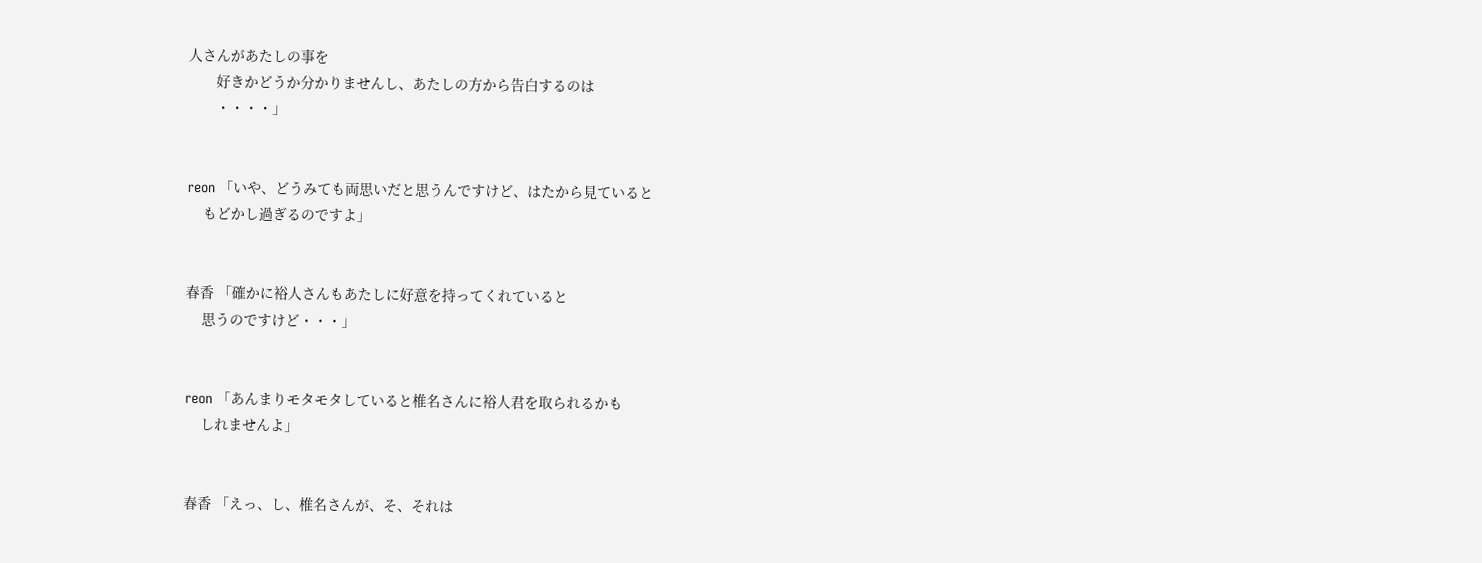人さんがあたしの事を
       好きかどうか分かりませんし、あたしの方から告白するのは
       ・・・・」


reon 「いや、どうみても両思いだと思うんですけど、はたから見ていると
    もどかし過ぎるのですよ」


春香 「確かに裕人さんもあたしに好意を持ってくれていると
    思うのですけど・・・」


reon 「あんまりモタモタしていると椎名さんに裕人君を取られるかも
    しれませんよ」


春香 「えっ、し、椎名さんが、そ、それは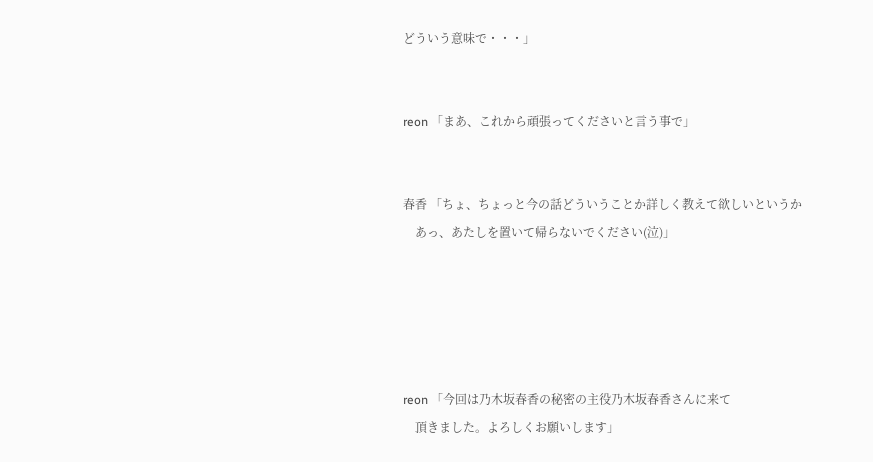どういう意味で・・・」


reon 「まあ、これから頑張ってくださいと言う事で」


春香 「ちょ、ちょっと今の話どういうことか詳しく教えて欲しいというか
    あっ、あたしを置いて帰らないでください(泣)」





reon 「今回は乃木坂春香の秘密の主役乃木坂春香さんに来て
    頂きました。よろしくお願いします」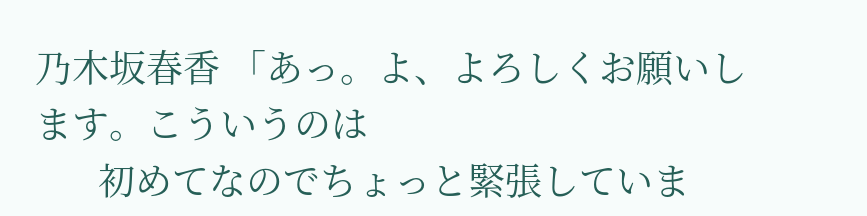乃木坂春香 「あっ。よ、よろしくお願いします。こういうのは
       初めてなのでちょっと緊張していま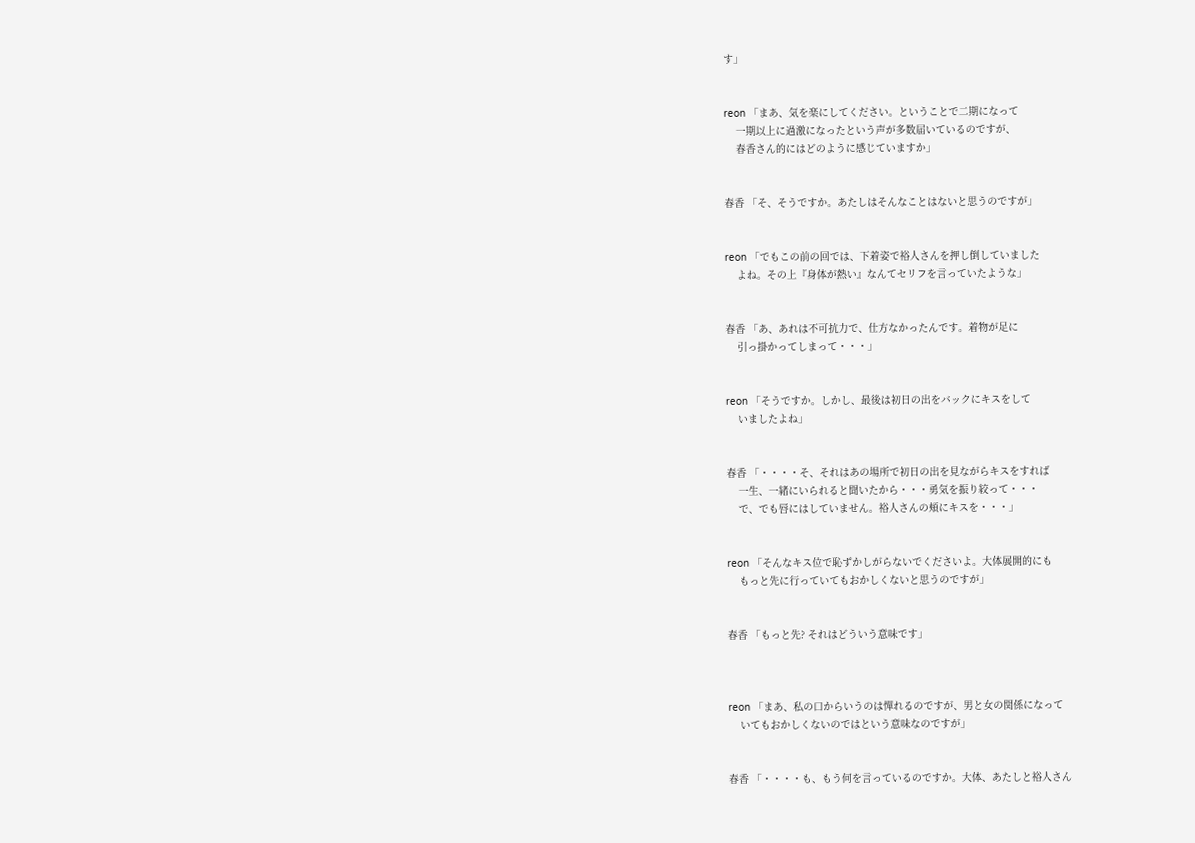す」


reon 「まあ、気を楽にしてください。ということで二期になって
    一期以上に過激になったという声が多数届いているのですが、
    春香さん的にはどのように感じていますか」


春香 「そ、そうですか。あたしはそんなことはないと思うのですが」


reon 「でもこの前の回では、下着姿で裕人さんを押し倒していました
    よね。その上『身体が熱い』なんてセリフを言っていたような」


春香 「あ、あれは不可抗力で、仕方なかったんです。着物が足に
    引っ掛かってしまって・・・」


reon 「そうですか。しかし、最後は初日の出をバックにキスをして
    いましたよね」


春香 「・・・・そ、それはあの場所で初日の出を見ながらキスをすれば
    一生、一緒にいられると聞いたから・・・勇気を振り絞って・・・
    で、でも唇にはしていません。裕人さんの頬にキスを・・・」


reon 「そんなキス位で恥ずかしがらないでくださいよ。大体展開的にも
    もっと先に行っていてもおかしくないと思うのですが」


春香 「もっと先? それはどういう意味です」



reon 「まあ、私の口からいうのは憚れるのですが、男と女の関係になって
    いてもおかしくないのではという意味なのですが」


春香 「・・・・も、もう何を言っているのですか。大体、あたしと裕人さん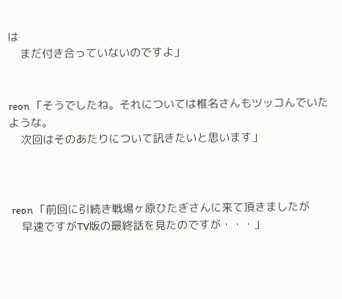は
    まだ付き合っていないのですよ」


reon 「そうでしたね。それについては椎名さんもツッコんでいたような。
    次回はそのあたりについて訊きたいと思います」



 reon 「前回に引続き戦場ヶ原ひたぎさんに来て頂きましたが
    早速ですがTV版の最終話を見たのですが・・・」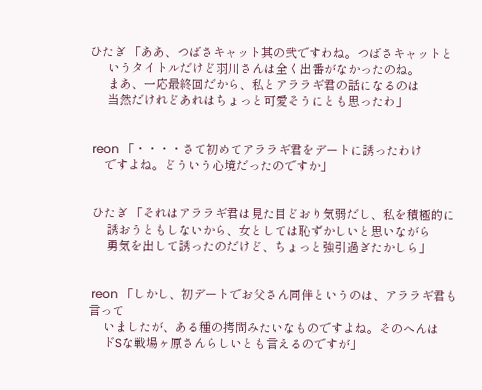ひたぎ 「ああ、つばさキャット其の弐ですわね。つばさキャットと
      いうタイトルだけど羽川さんは全く出番がなかったのね。
      まあ、一応最終回だから、私とアララギ君の話になるのは
      当然だけれどあれはちょっと可愛そうにとも思ったわ」


 reon 「・・・・さて初めてアララギ君をデートに誘ったわけ
     ですよね。どういう心境だったのですか」


 ひたぎ 「それはアララギ君は見た目どおり気弱だし、私を積極的に
      誘おうともしないから、女としては恥ずかしいと思いながら
      勇気を出して誘ったのだけど、ちょっと強引過ぎたかしら」


 reon 「しかし、初デートでお父さん同伴というのは、アララギ君も言って
     いましたが、ある種の拷問みたいなものですよね。そのへんは
     ドSな戦場ヶ原さんらしいとも言えるのですが」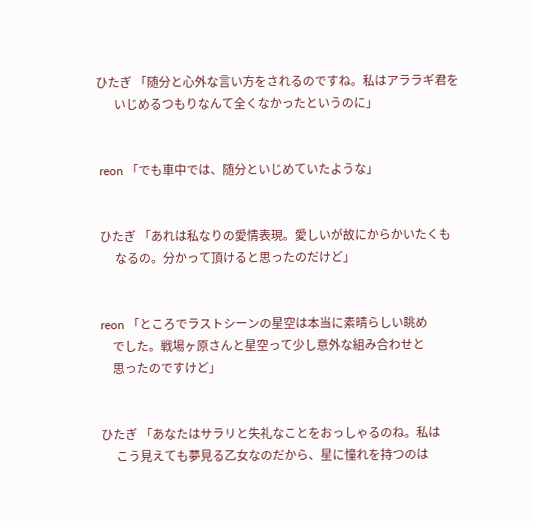ひたぎ 「随分と心外な言い方をされるのですね。私はアララギ君を
      いじめるつもりなんて全くなかったというのに」


 reon 「でも車中では、随分といじめていたような」


 ひたぎ 「あれは私なりの愛情表現。愛しいが故にからかいたくも
      なるの。分かって頂けると思ったのだけど」


 reon 「ところでラストシーンの星空は本当に素晴らしい眺め
     でした。戦場ヶ原さんと星空って少し意外な組み合わせと
     思ったのですけど」


 ひたぎ 「あなたはサラリと失礼なことをおっしゃるのね。私は
      こう見えても夢見る乙女なのだから、星に憧れを持つのは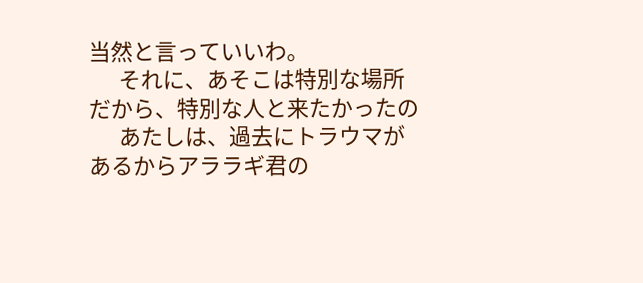当然と言っていいわ。
      それに、あそこは特別な場所だから、特別な人と来たかったの
      あたしは、過去にトラウマがあるからアララギ君の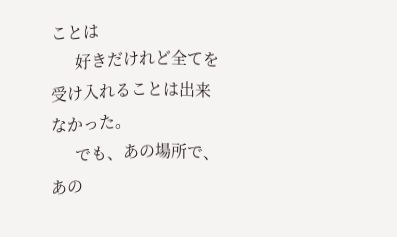ことは
      好きだけれど全てを受け入れることは出来なかった。
      でも、あの場所で、あの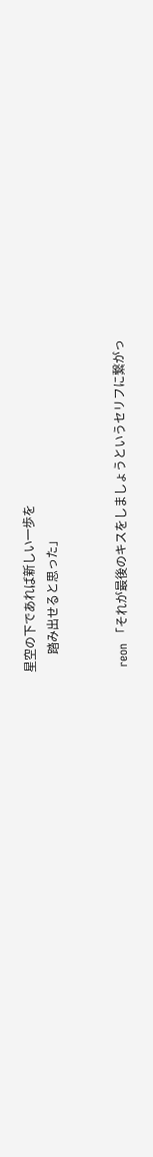星空の下であれば新しい一歩を
      踏み出せると思った」


 reon 「それが最後のキスをしましょうというセリフに繋がっ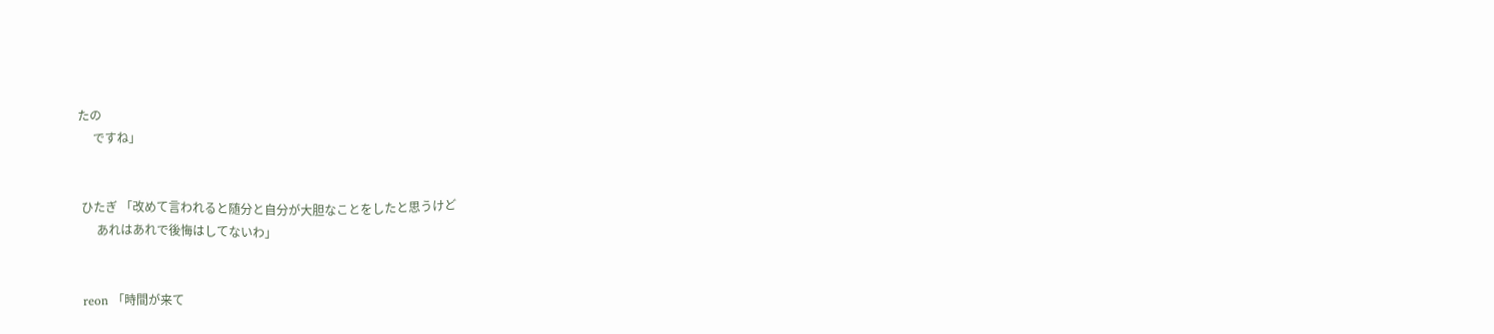たの
     ですね」


 ひたぎ 「改めて言われると随分と自分が大胆なことをしたと思うけど
      あれはあれで後悔はしてないわ」


 reon 「時間が来て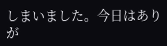しまいました。今日はありが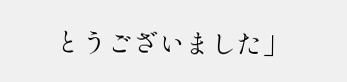とうございました」